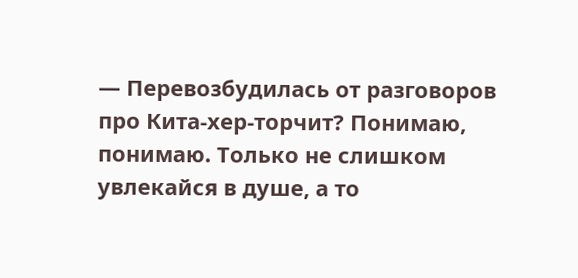— Перевозбудилась от разговоров про Кита-хер-торчит? Понимаю, понимаю. Только не слишком увлекайся в душе, а то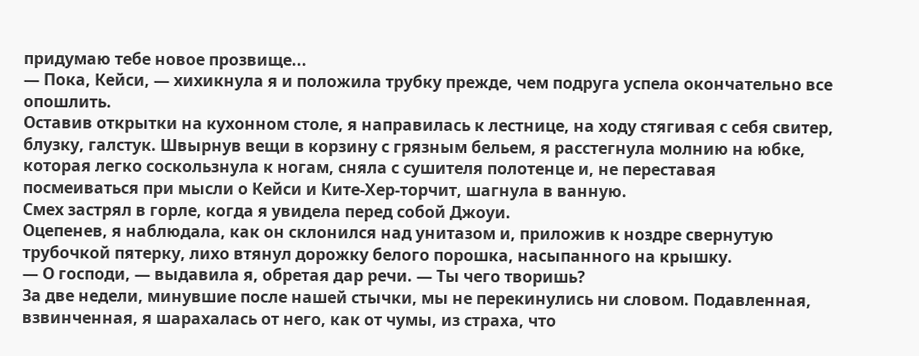придумаю тебе новое прозвище...
— Пока, Кейси, — хихикнула я и положила трубку прежде, чем подруга успела окончательно все опошлить.
Оставив открытки на кухонном столе, я направилась к лестнице, на ходу стягивая с себя свитер, блузку, галстук. Швырнув вещи в корзину с грязным бельем, я расстегнула молнию на юбке, которая легко соскользнула к ногам, сняла с сушителя полотенце и, не переставая посмеиваться при мысли о Кейси и Ките-Хер-торчит, шагнула в ванную.
Смех застрял в горле, когда я увидела перед собой Джоуи.
Оцепенев, я наблюдала, как он склонился над унитазом и, приложив к ноздре свернутую трубочкой пятерку, лихо втянул дорожку белого порошка, насыпанного на крышку.
— О господи, — выдавила я, обретая дар речи. — Ты чего творишь?
За две недели, минувшие после нашей стычки, мы не перекинулись ни словом. Подавленная, взвинченная, я шарахалась от него, как от чумы, из страха, что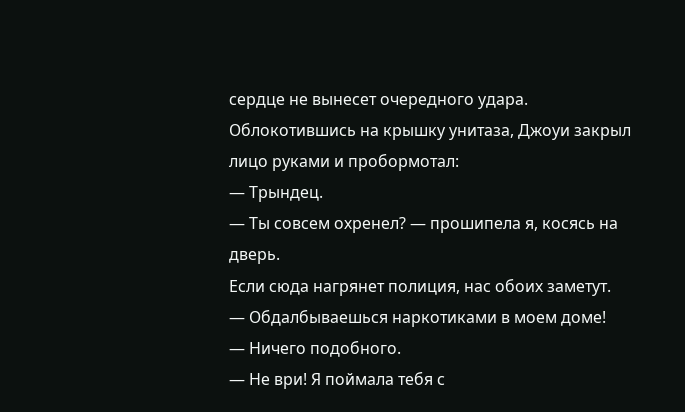сердце не вынесет очередного удара.
Облокотившись на крышку унитаза, Джоуи закрыл лицо руками и пробормотал:
— Трындец.
— Ты совсем охренел? — прошипела я, косясь на дверь.
Если сюда нагрянет полиция, нас обоих заметут.
— Обдалбываешься наркотиками в моем доме!
— Ничего подобного.
— Не ври! Я поймала тебя с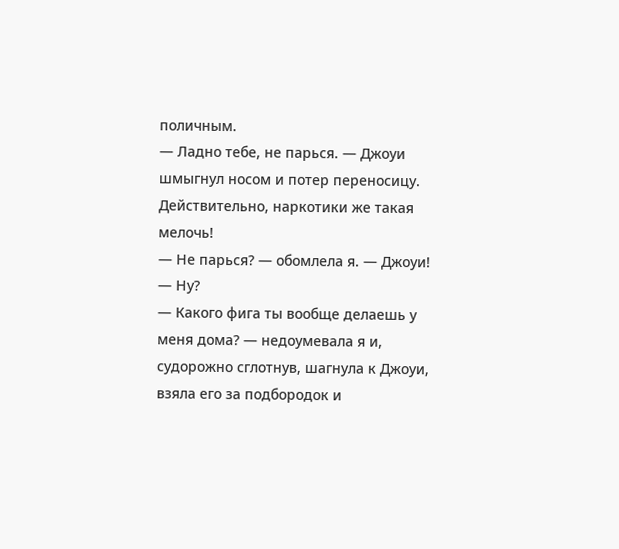поличным.
— Ладно тебе, не парься. — Джоуи шмыгнул носом и потер переносицу.
Действительно, наркотики же такая мелочь!
— Не парься? — обомлела я. — Джоуи!
— Ну?
— Какого фига ты вообще делаешь у меня дома? — недоумевала я и, судорожно сглотнув, шагнула к Джоуи, взяла его за подбородок и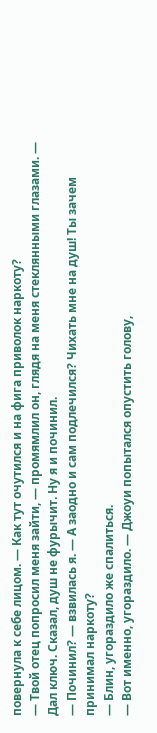повернула к себе лицом. — Как тут очутился и на фига приволок наркоту?
— Твой отец попросил меня зайти, — промямлил он, глядя на меня стеклянными глазами. — Дал ключ. Сказал, душ не фурычит. Ну я и починил.
— Починил? — взвилась я. — А заодно и сам подлечился? Чихать мне на душ! Ты зачем принимал наркоту?
— Блин, угораздило же спалиться.
— Вот именно, угораздило. — Джоуи попытался опустить голову,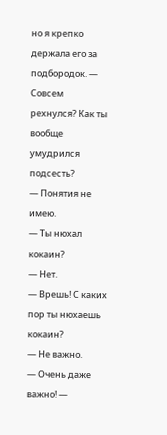но я крепко держала его за подбородок. — Совсем рехнулся? Как ты вообще умудрился подсесть?
— Понятия не имею.
— Ты нюхал кокаин?
— Нет.
— Врешь! С каких пор ты нюхаешь кокаин?
— Не важно.
— Очень даже важно! —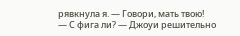рявкнула я. — Говори, мать твою!
— С фига ли? — Джоуи решительно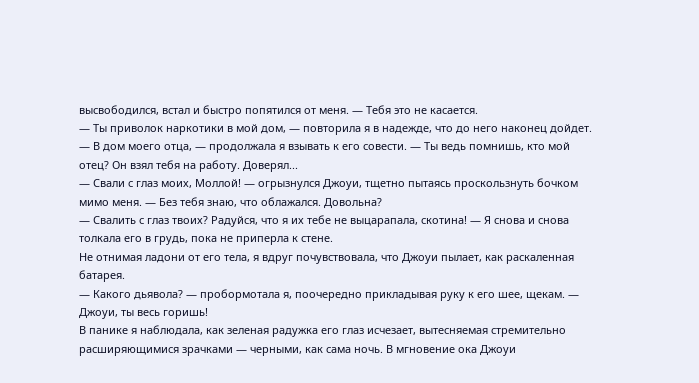высвободился, встал и быстро попятился от меня. — Тебя это не касается.
— Ты приволок наркотики в мой дом, — повторила я в надежде, что до него наконец дойдет. — В дом моего отца, — продолжала я взывать к его совести. — Ты ведь помнишь, кто мой отец? Он взял тебя на работу. Доверял...
— Свали с глаз моих, Моллой! — огрызнулся Джоуи, тщетно пытаясь проскользнуть бочком мимо меня. — Без тебя знаю, что облажался. Довольна?
— Свалить с глаз твоих? Радуйся, что я их тебе не выцарапала, скотина! — Я снова и снова толкала его в грудь, пока не приперла к стене.
Не отнимая ладони от его тела, я вдруг почувствовала, что Джоуи пылает, как раскаленная батарея.
— Какого дьявола? — пробормотала я, поочередно прикладывая руку к его шее, щекам. — Джоуи, ты весь горишь!
В панике я наблюдала, как зеленая радужка его глаз исчезает, вытесняемая стремительно расширяющимися зрачками — черными, как сама ночь. В мгновение ока Джоуи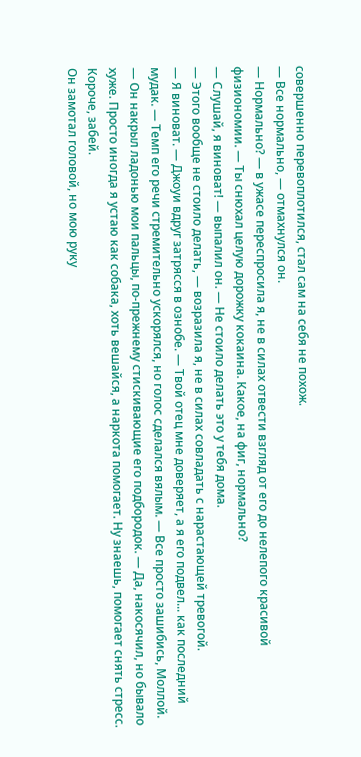совершенно перевоплотился, стал сам на себя не похож.
— Все нормально, — отмахнулся он.
— Нормально? — в ужасе переспросила я, не в силах отвести взгляд от его до нелепого красивой физиономии. — Ты снюхал целую дорожку кокаина. Какое, на фиг, нормально?
— Слушай, я виноват! — выпалил он. — Не стоило делать это у тебя дома.
— Этого вообще не стоило делать, — возразила я, не в силах совладать с нарастающей тревогой.
— Я виноват. — Джоуи вдруг затрясся в ознобе. — Твой отец мне доверяет, а я его подвел... как последний мудак. — Темп его речи стремительно ускорялся, но голос сделался вялым. — Все просто зашибись, Моллой. — Он накрыл ладонью мои пальцы, по-прежнему стискивающие его подбородок. — Да, накосячил, но бывало хуже. Просто иногда я устаю как собака, хоть вешайся, а наркота помогает. Ну знаешь, помогает снять стресс. Короче, забей.
Он замотал головой, но мою руку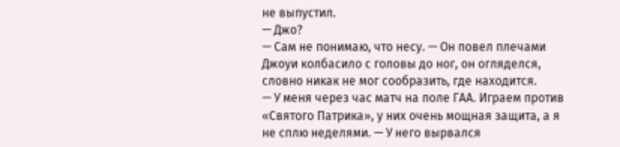не выпустил.
— Джо?
— Сам не понимаю, что несу. — Он повел плечами
Джоуи колбасило с головы до ног, он огляделся, словно никак не мог сообразить, где находится.
— У меня через час матч на поле ГАА. Играем против «Святого Патрика», у них очень мощная защита, а я не сплю неделями. — У него вырвался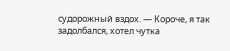судорожный вздох. — Короче, я так задолбался, хотел чутка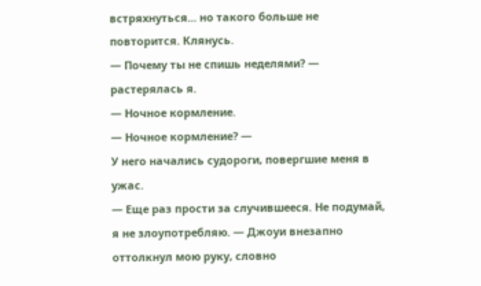встряхнуться... но такого больше не повторится. Клянусь.
— Почему ты не спишь неделями? — растерялась я.
— Ночное кормление.
— Ночное кормление? —
У него начались судороги, повергшие меня в ужас.
— Еще раз прости за случившееся. Не подумай, я не злоупотребляю. — Джоуи внезапно оттолкнул мою руку, словно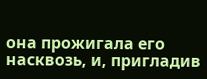она прожигала его насквозь, и, пригладив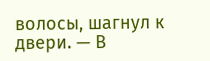волосы, шагнул к двери. — В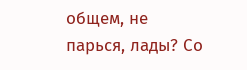общем, не парься, лады? Со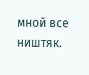мной все ништяк.